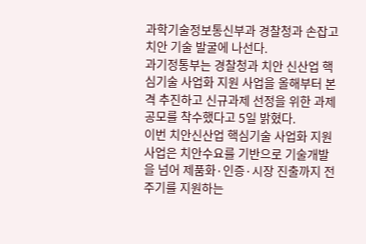과학기술정보통신부과 경찰청과 손잡고 치안 기술 발굴에 나선다.
과기정통부는 경찰청과 치안 신산업 핵심기술 사업화 지원 사업을 올해부터 본격 추진하고 신규과제 선정을 위한 과제 공모를 착수했다고 5일 밝혔다.
이번 치안신산업 핵심기술 사업화 지원 사업은 치안수요를 기반으로 기술개발을 넘어 제품화·인증·시장 진출까지 전 주기를 지원하는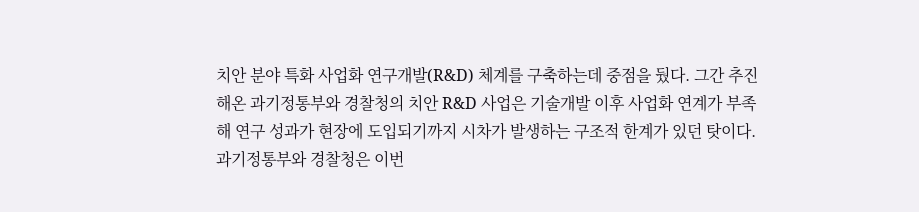치안 분야 특화 사업화 연구개발(R&D) 체계를 구축하는데 중점을 뒀다. 그간 추진해온 과기정통부와 경찰청의 치안 R&D 사업은 기술개발 이후 사업화 연계가 부족해 연구 성과가 현장에 도입되기까지 시차가 발생하는 구조적 한계가 있던 탓이다.
과기정통부와 경찰청은 이번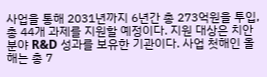사업을 통해 2031년까지 6년간 총 273억원을 투입, 총 44개 과제를 지원할 예정이다. 지원 대상은 치안 분야 R&D 성과를 보유한 기관이다. 사업 첫해인 올해는 총 7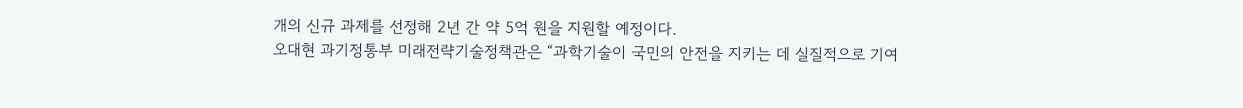개의 신규 과제를 선정해 2년 간 약 5억 원을 지원할 예정이다.
오대현 과기정통부 미래전략기술정책관은 “과학기술이 국민의 안전을 지키는 데 실질적으로 기여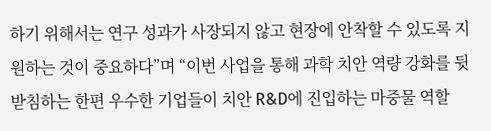하기 위해서는 연구 성과가 사장되지 않고 현장에 안착할 수 있도록 지원하는 것이 중요하다”며 “이번 사업을 통해 과학 치안 역량 강화를 뒷받침하는 한편 우수한 기업들이 치안 R&D에 진입하는 마중물 역할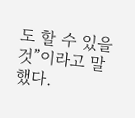도 할 수 있을 것”이라고 말했다.